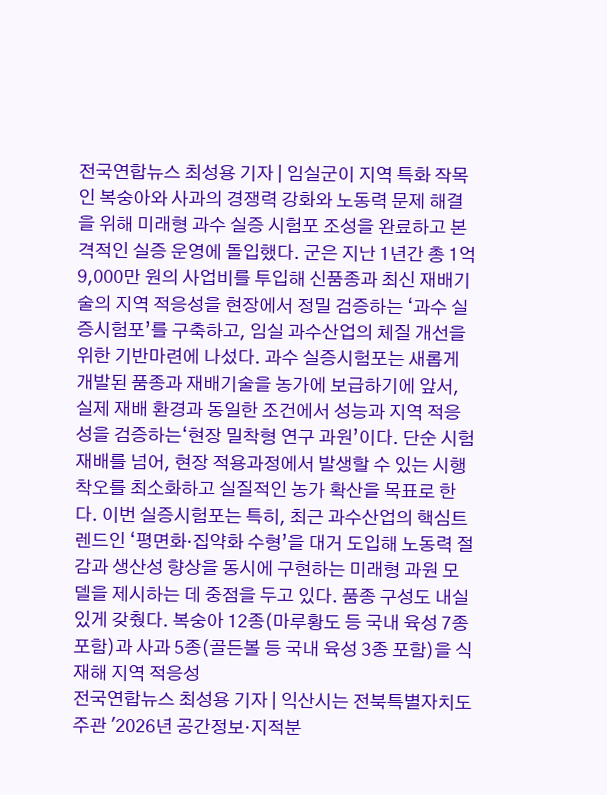전국연합뉴스 최성용 기자 | 임실군이 지역 특화 작목인 복숭아와 사과의 경쟁력 강화와 노동력 문제 해결을 위해 미래형 과수 실증 시험포 조성을 완료하고 본격적인 실증 운영에 돌입했다. 군은 지난 1년간 총 1억 9,000만 원의 사업비를 투입해 신품종과 최신 재배기술의 지역 적응성을 현장에서 정밀 검증하는 ‘과수 실증시험포’를 구축하고, 임실 과수산업의 체질 개선을 위한 기반마련에 나섰다. 과수 실증시험포는 새롭게 개발된 품종과 재배기술을 농가에 보급하기에 앞서, 실제 재배 환경과 동일한 조건에서 성능과 지역 적응성을 검증하는‘현장 밀착형 연구 과원’이다. 단순 시험재배를 넘어, 현장 적용과정에서 발생할 수 있는 시행착오를 최소화하고 실질적인 농가 확산을 목표로 한다. 이번 실증시험포는 특히, 최근 과수산업의 핵심트렌드인 ‘평면화·집약화 수형’을 대거 도입해 노동력 절감과 생산성 향상을 동시에 구현하는 미래형 과원 모델을 제시하는 데 중점을 두고 있다. 품종 구성도 내실있게 갖췄다. 복숭아 12종(마루황도 등 국내 육성 7종 포함)과 사과 5종(골든볼 등 국내 육성 3종 포함)을 식재해 지역 적응성
전국연합뉴스 최성용 기자 | 익산시는 전북특별자치도 주관 '2026년 공간정보·지적분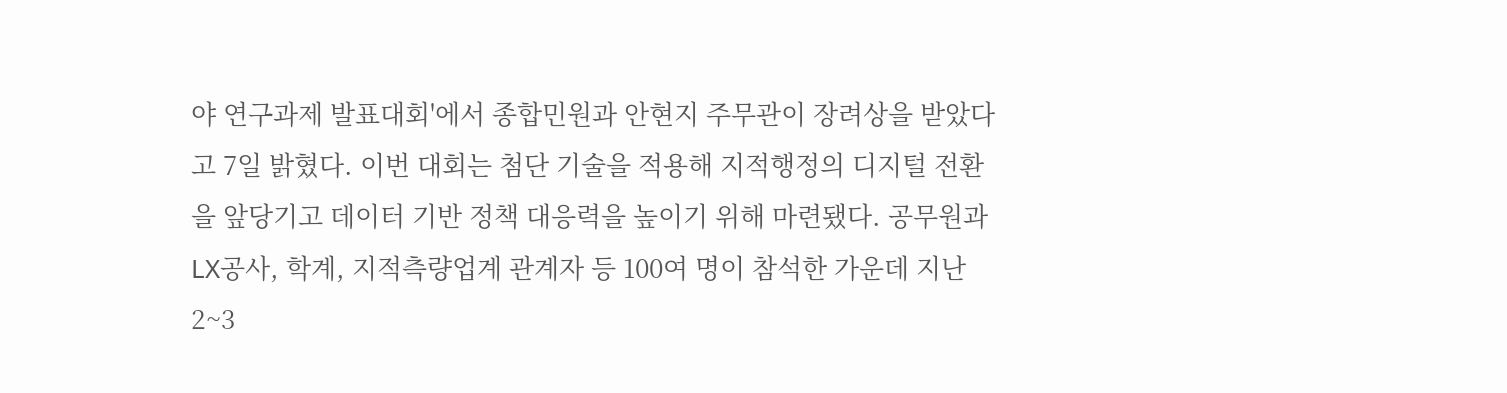야 연구과제 발표대회'에서 종합민원과 안현지 주무관이 장려상을 받았다고 7일 밝혔다. 이번 대회는 첨단 기술을 적용해 지적행정의 디지털 전환을 앞당기고 데이터 기반 정책 대응력을 높이기 위해 마련됐다. 공무원과 LX공사, 학계, 지적측량업계 관계자 등 100여 명이 참석한 가운데 지난 2~3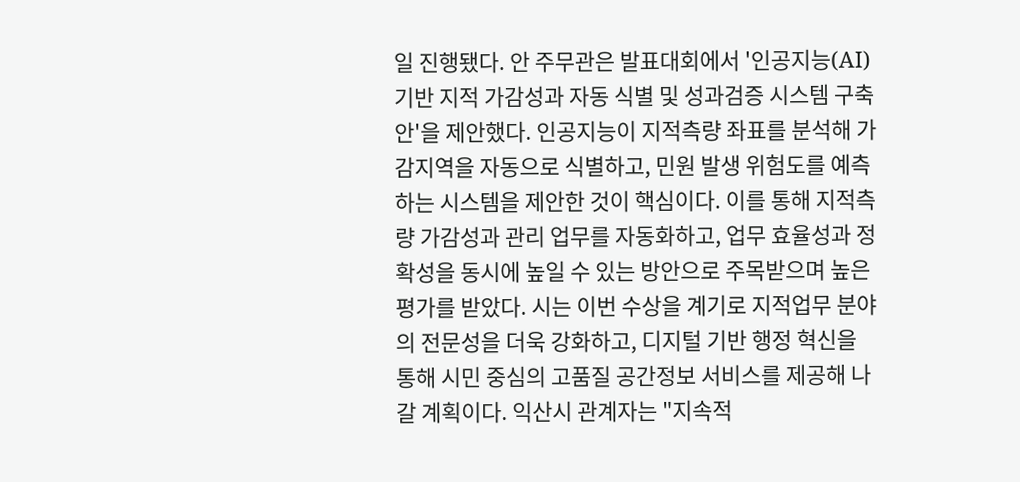일 진행됐다. 안 주무관은 발표대회에서 '인공지능(AI) 기반 지적 가감성과 자동 식별 및 성과검증 시스템 구축안'을 제안했다. 인공지능이 지적측량 좌표를 분석해 가감지역을 자동으로 식별하고, 민원 발생 위험도를 예측하는 시스템을 제안한 것이 핵심이다. 이를 통해 지적측량 가감성과 관리 업무를 자동화하고, 업무 효율성과 정확성을 동시에 높일 수 있는 방안으로 주목받으며 높은 평가를 받았다. 시는 이번 수상을 계기로 지적업무 분야의 전문성을 더욱 강화하고, 디지털 기반 행정 혁신을 통해 시민 중심의 고품질 공간정보 서비스를 제공해 나갈 계획이다. 익산시 관계자는 "지속적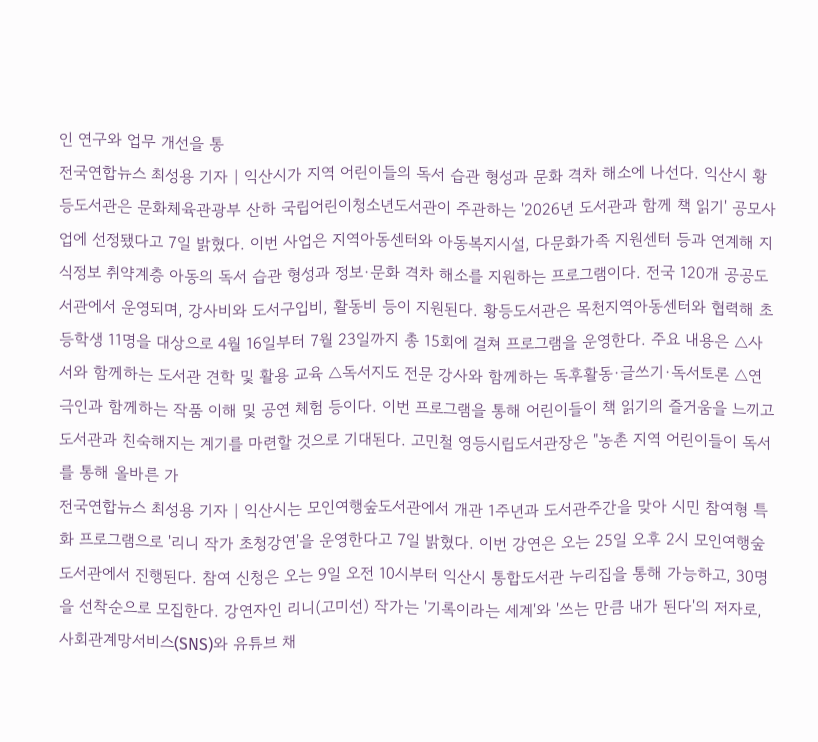인 연구와 업무 개선을 통
전국연합뉴스 최성용 기자 | 익산시가 지역 어린이들의 독서 습관 형성과 문화 격차 해소에 나선다. 익산시 황등도서관은 문화체육관광부 산하 국립어린이청소년도서관이 주관하는 '2026년 도서관과 함께 책 읽기' 공모사업에 선정됐다고 7일 밝혔다. 이번 사업은 지역아동센터와 아동복지시설, 다문화가족 지원센터 등과 연계해 지식정보 취약계층 아동의 독서 습관 형성과 정보·문화 격차 해소를 지원하는 프로그램이다. 전국 120개 공공도서관에서 운영되며, 강사비와 도서구입비, 활동비 등이 지원된다. 황등도서관은 목천지역아동센터와 협력해 초등학생 11명을 대상으로 4월 16일부터 7월 23일까지 총 15회에 걸쳐 프로그램을 운영한다. 주요 내용은 △사서와 함께하는 도서관 견학 및 활용 교육 △독서지도 전문 강사와 함께하는 독후활동·글쓰기·독서토론 △연극인과 함께하는 작품 이해 및 공연 체험 등이다. 이번 프로그램을 통해 어린이들이 책 읽기의 즐거움을 느끼고 도서관과 친숙해지는 계기를 마련할 것으로 기대된다. 고민철 영등시립도서관장은 "농촌 지역 어린이들이 독서를 통해 올바른 가
전국연합뉴스 최성용 기자 | 익산시는 모인여행숲도서관에서 개관 1주년과 도서관주간을 맞아 시민 참여형 특화 프로그램으로 '리니 작가 초청강연'을 운영한다고 7일 밝혔다. 이번 강연은 오는 25일 오후 2시 모인여행숲도서관에서 진행된다. 참여 신청은 오는 9일 오전 10시부터 익산시 통합도서관 누리집을 통해 가능하고, 30명을 선착순으로 모집한다. 강연자인 리니(고미선) 작가는 '기록이라는 세계'와 '쓰는 만큼 내가 된다'의 저자로, 사회관계망서비스(SNS)와 유튜브 채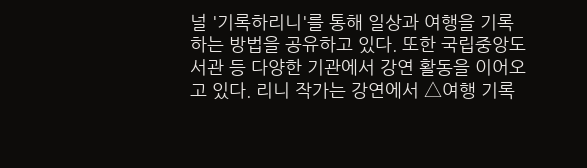널 '기록하리니'를 통해 일상과 여행을 기록하는 방법을 공유하고 있다. 또한 국립중앙도서관 등 다양한 기관에서 강연 활동을 이어오고 있다. 리니 작가는 강연에서 △여행 기록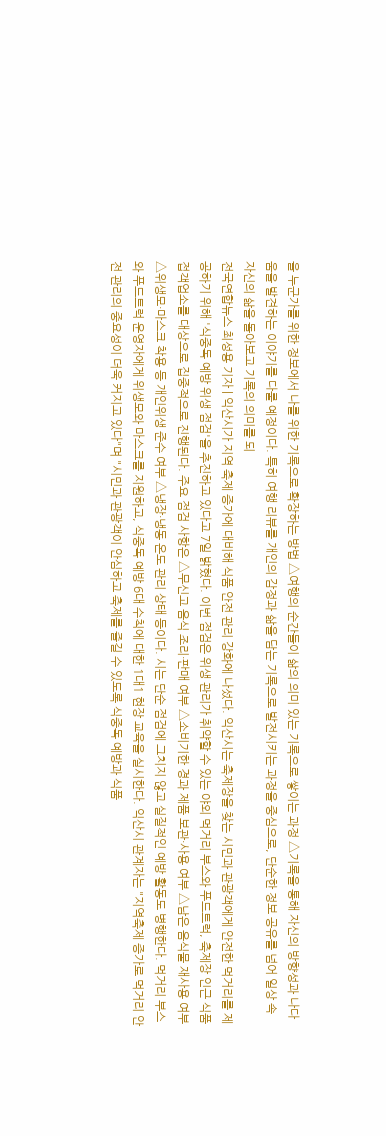을 누군가를 위한 정보에서 나를 위한 기록으로 확장하는 방법 △여행의 순간들이 삶의 의미 있는 기록으로 쌓이는 과정 △기록을 통해 자신의 방향성과 나다움을 발견하는 이야기를 다룰 예정이다. 특히 여행 리뷰를 개인의 감정과 삶을 담는 기록으로 발전시키는 과정을 중심으로, 단순한 정보 공유를 넘어 일상 속 자신의 삶을 돌아보고 기록의 의미를 되
전국연합뉴스 최성용 기자 | 익산시가 지역 축제 증가에 대비해 식품 안전 관리 강화에 나섰다. 익산시는 축제장을 찾는 시민과 관광객에게 안전한 먹거리를 제공하기 위해 '식중독 예방 위생 점검'을 추진하고 있다고 7일 밝혔다. 이번 점검은 위생 관리가 취약할 수 있는 야외 먹거리 부스와 푸드트럭, 축제장 인근 식품접객업소를 대상으로 집중적으로 진행된다. 주요 점검 사항은 △무신고 음식 조리·판매 여부 △소비기한 경과 제품 보관·사용 여부 △남은 음식물 재사용 여부 △위생모·마스크 착용 등 개인위생 준수 여부 △냉장·냉동 온도 관리 상태 등이다. 시는 단순 점검에 그치지 않고 실질적인 예방 활동도 병행한다. 먹거리 부스와 푸드트럭 운영자에게 위생모와 마스크를 지원하고, 식중독 예방 6대 수칙에 대한 1대1 현장 교육을 실시한다. 익산시 관계자는 "지역축제 증가로 먹거리 안전 관리의 중요성이 더욱 커지고 있다"며 "시민과 관광객이 안심하고 축제를 즐길 수 있도록 식중독 예방과 식품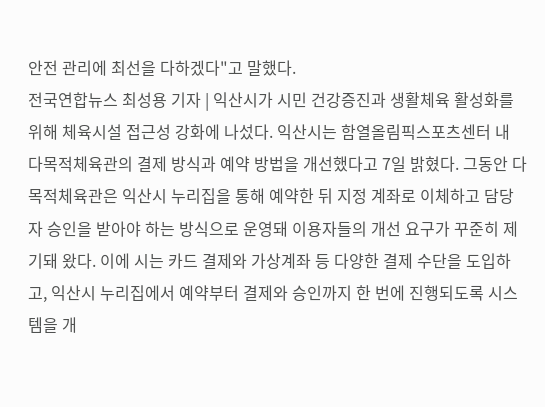안전 관리에 최선을 다하겠다"고 말했다.
전국연합뉴스 최성용 기자 | 익산시가 시민 건강증진과 생활체육 활성화를 위해 체육시설 접근성 강화에 나섰다. 익산시는 함열올림픽스포츠센터 내 다목적체육관의 결제 방식과 예약 방법을 개선했다고 7일 밝혔다. 그동안 다목적체육관은 익산시 누리집을 통해 예약한 뒤 지정 계좌로 이체하고 담당자 승인을 받아야 하는 방식으로 운영돼 이용자들의 개선 요구가 꾸준히 제기돼 왔다. 이에 시는 카드 결제와 가상계좌 등 다양한 결제 수단을 도입하고, 익산시 누리집에서 예약부터 결제와 승인까지 한 번에 진행되도록 시스템을 개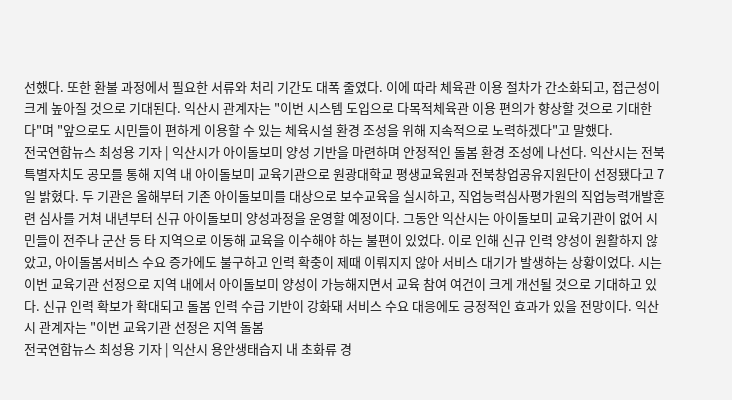선했다. 또한 환불 과정에서 필요한 서류와 처리 기간도 대폭 줄였다. 이에 따라 체육관 이용 절차가 간소화되고, 접근성이 크게 높아질 것으로 기대된다. 익산시 관계자는 "이번 시스템 도입으로 다목적체육관 이용 편의가 향상할 것으로 기대한다"며 "앞으로도 시민들이 편하게 이용할 수 있는 체육시설 환경 조성을 위해 지속적으로 노력하겠다"고 말했다.
전국연합뉴스 최성용 기자 | 익산시가 아이돌보미 양성 기반을 마련하며 안정적인 돌봄 환경 조성에 나선다. 익산시는 전북특별자치도 공모를 통해 지역 내 아이돌보미 교육기관으로 원광대학교 평생교육원과 전북창업공유지원단이 선정됐다고 7일 밝혔다. 두 기관은 올해부터 기존 아이돌보미를 대상으로 보수교육을 실시하고, 직업능력심사평가원의 직업능력개발훈련 심사를 거쳐 내년부터 신규 아이돌보미 양성과정을 운영할 예정이다. 그동안 익산시는 아이돌보미 교육기관이 없어 시민들이 전주나 군산 등 타 지역으로 이동해 교육을 이수해야 하는 불편이 있었다. 이로 인해 신규 인력 양성이 원활하지 않았고, 아이돌봄서비스 수요 증가에도 불구하고 인력 확충이 제때 이뤄지지 않아 서비스 대기가 발생하는 상황이었다. 시는 이번 교육기관 선정으로 지역 내에서 아이돌보미 양성이 가능해지면서 교육 참여 여건이 크게 개선될 것으로 기대하고 있다. 신규 인력 확보가 확대되고 돌봄 인력 수급 기반이 강화돼 서비스 수요 대응에도 긍정적인 효과가 있을 전망이다. 익산시 관계자는 "이번 교육기관 선정은 지역 돌봄
전국연합뉴스 최성용 기자 | 익산시 용안생태습지 내 초화류 경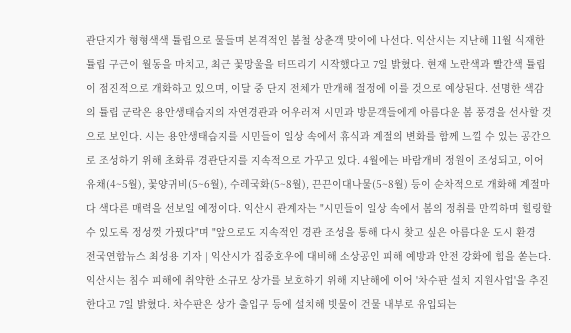관단지가 형형색색 튤립으로 물들며 본격적인 봄철 상춘객 맞이에 나선다. 익산시는 지난해 11월 식재한 튤립 구근이 월동을 마치고, 최근 꽃망울을 터뜨리기 시작했다고 7일 밝혔다. 현재 노란색과 빨간색 튤립이 점진적으로 개화하고 있으며, 이달 중 단지 전체가 만개해 절정에 이를 것으로 예상된다. 선명한 색감의 튤립 군락은 용안생태습지의 자연경관과 어우러져 시민과 방문객들에게 아름다운 봄 풍경을 선사할 것으로 보인다. 시는 용안생태습지를 시민들이 일상 속에서 휴식과 계절의 변화를 함께 느낄 수 있는 공간으로 조성하기 위해 초화류 경관단지를 지속적으로 가꾸고 있다. 4월에는 바람개비 정원이 조성되고, 이어 유채(4~5월), 꽃양귀비(5~6월), 수레국화(5~8월), 끈끈이대나물(5~8월) 등이 순차적으로 개화해 계절마다 색다른 매력을 선보일 예정이다. 익산시 관계자는 "시민들이 일상 속에서 봄의 정취를 만끽하며 힐링할 수 있도록 정성껏 가꿨다"며 "앞으로도 지속적인 경관 조성을 통해 다시 찾고 싶은 아름다운 도시 환경
전국연합뉴스 최성용 기자 | 익산시가 집중호우에 대비해 소상공인 피해 예방과 안전 강화에 힘을 쏟는다. 익산시는 침수 피해에 취약한 소규모 상가를 보호하기 위해 지난해에 이어 '차수판 설치 지원사업'을 추진한다고 7일 밝혔다. 차수판은 상가 출입구 등에 설치해 빗물이 건물 내부로 유입되는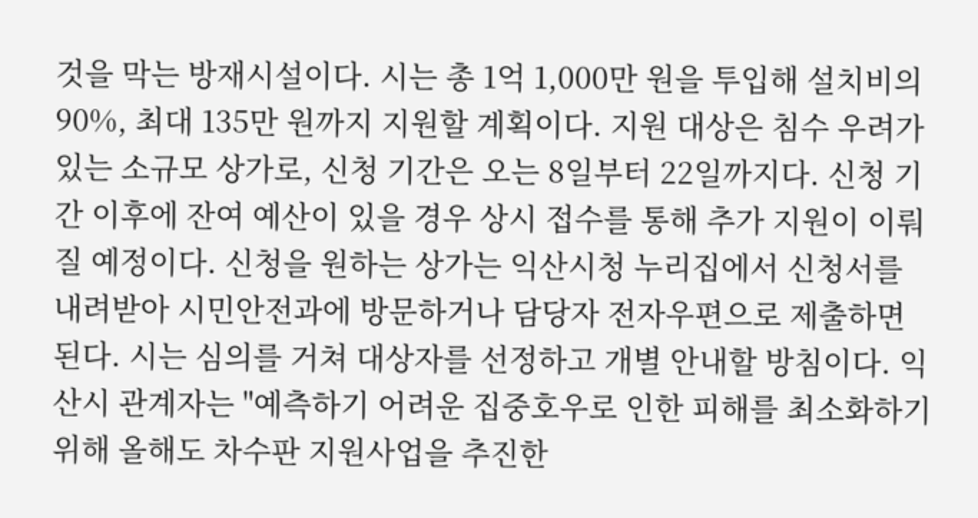것을 막는 방재시설이다. 시는 총 1억 1,000만 원을 투입해 설치비의 90%, 최대 135만 원까지 지원할 계획이다. 지원 대상은 침수 우려가 있는 소규모 상가로, 신청 기간은 오는 8일부터 22일까지다. 신청 기간 이후에 잔여 예산이 있을 경우 상시 접수를 통해 추가 지원이 이뤄질 예정이다. 신청을 원하는 상가는 익산시청 누리집에서 신청서를 내려받아 시민안전과에 방문하거나 담당자 전자우편으로 제출하면 된다. 시는 심의를 거쳐 대상자를 선정하고 개별 안내할 방침이다. 익산시 관계자는 "예측하기 어려운 집중호우로 인한 피해를 최소화하기 위해 올해도 차수판 지원사업을 추진한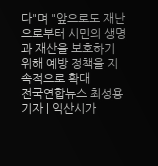다"며 "앞으로도 재난으로부터 시민의 생명과 재산을 보호하기 위해 예방 정책을 지속적으로 확대
전국연합뉴스 최성용 기자 | 익산시가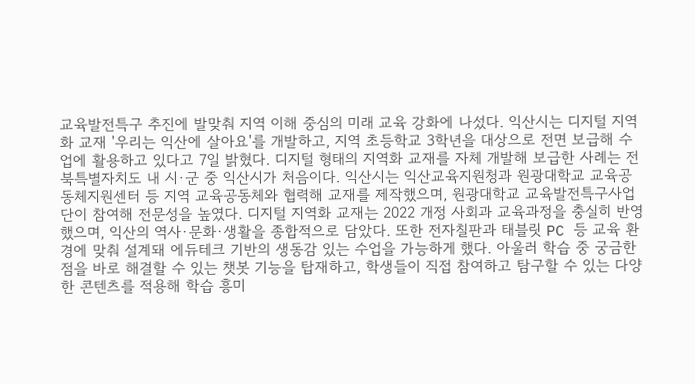교육발전특구 추진에 발맞춰 지역 이해 중심의 미래 교육 강화에 나섰다. 익산시는 디지털 지역화 교재 '우리는 익산에 살아요'를 개발하고, 지역 초등학교 3학년을 대상으로 전면 보급해 수업에 활용하고 있다고 7일 밝혔다. 디지털 형태의 지역화 교재를 자체 개발해 보급한 사례는 전북특별자치도 내 시·군 중 익산시가 처음이다. 익산시는 익산교육지원청과 원광대학교 교육공동체지원센터 등 지역 교육공동체와 협력해 교재를 제작했으며, 원광대학교 교육발전특구사업단이 참여해 전문성을 높였다. 디지털 지역화 교재는 2022 개정 사회과 교육과정을 충실히 반영했으며, 익산의 역사·문화·생활을 종합적으로 담았다. 또한 전자칠판과 태블릿 PC 등 교육 환경에 맞춰 설계돼 에듀테크 기반의 생동감 있는 수업을 가능하게 했다. 아울러 학습 중 궁금한 점을 바로 해결할 수 있는 챗봇 기능을 탑재하고, 학생들이 직접 참여하고 탐구할 수 있는 다양한 콘텐츠를 적용해 학습 흥미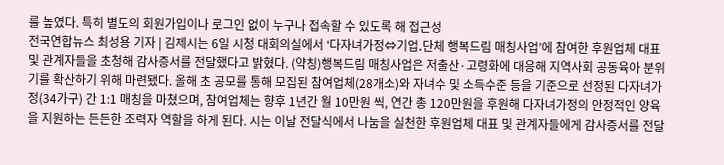를 높였다. 특히 별도의 회원가입이나 로그인 없이 누구나 접속할 수 있도록 해 접근성
전국연합뉴스 최성용 기자 | 김제시는 6일 시청 대회의실에서 ‘다자녀가정⇔기업․단체 행복드림 매칭사업’에 참여한 후원업체 대표 및 관계자들을 초청해 감사증서를 전달했다고 밝혔다. (약칭)행복드림 매칭사업은 저출산·고령화에 대응해 지역사회 공동육아 분위기를 확산하기 위해 마련됐다. 올해 초 공모를 통해 모집된 참여업체(28개소)와 자녀수 및 소득수준 등을 기준으로 선정된 다자녀가정(34가구) 간 1:1 매칭을 마쳤으며, 참여업체는 향후 1년간 월 10만원 씩, 연간 총 120만원을 후원해 다자녀가정의 안정적인 양육을 지원하는 든든한 조력자 역할을 하게 된다. 시는 이날 전달식에서 나눔을 실천한 후원업체 대표 및 관계자들에게 감사증서를 전달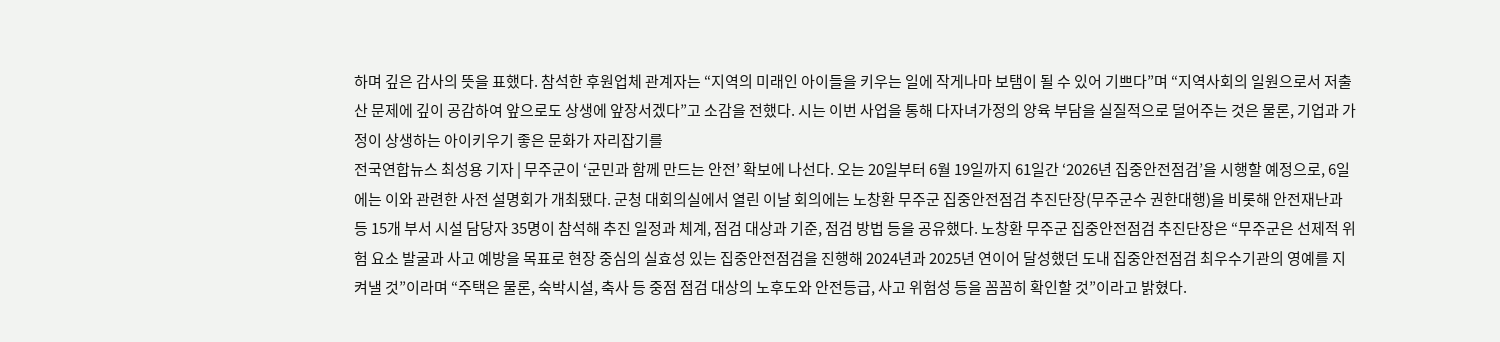하며 깊은 감사의 뜻을 표했다. 참석한 후원업체 관계자는 “지역의 미래인 아이들을 키우는 일에 작게나마 보탬이 될 수 있어 기쁘다”며 “지역사회의 일원으로서 저출산 문제에 깊이 공감하여 앞으로도 상생에 앞장서겠다”고 소감을 전했다. 시는 이번 사업을 통해 다자녀가정의 양육 부담을 실질적으로 덜어주는 것은 물론, 기업과 가정이 상생하는 아이키우기 좋은 문화가 자리잡기를
전국연합뉴스 최성용 기자 | 무주군이 ‘군민과 함께 만드는 안전’ 확보에 나선다. 오는 20일부터 6월 19일까지 61일간 ‘2026년 집중안전점검’을 시행할 예정으로, 6일에는 이와 관련한 사전 설명회가 개최됐다. 군청 대회의실에서 열린 이날 회의에는 노창환 무주군 집중안전점검 추진단장(무주군수 권한대행)을 비롯해 안전재난과 등 15개 부서 시설 담당자 35명이 참석해 추진 일정과 체계, 점검 대상과 기준, 점검 방법 등을 공유했다. 노창환 무주군 집중안전점검 추진단장은 “무주군은 선제적 위험 요소 발굴과 사고 예방을 목표로 현장 중심의 실효성 있는 집중안전점검을 진행해 2024년과 2025년 연이어 달성했던 도내 집중안전점검 최우수기관의 영예를 지켜낼 것”이라며 “주택은 물론, 숙박시설, 축사 등 중점 점검 대상의 노후도와 안전등급, 사고 위험성 등을 꼼꼼히 확인할 것”이라고 밝혔다.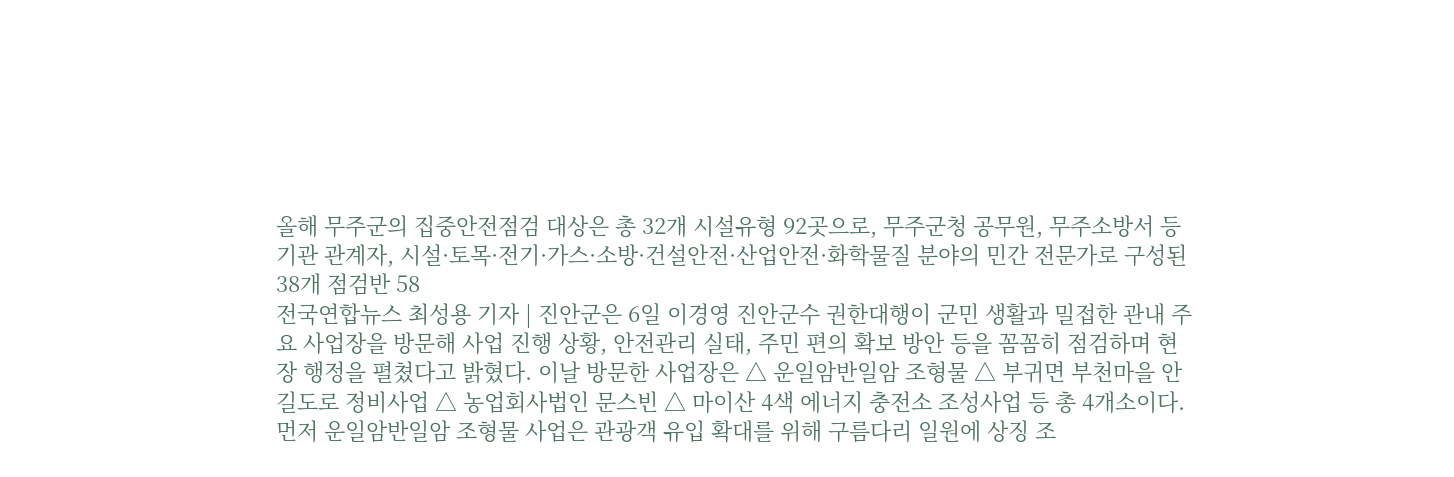올해 무주군의 집중안전점검 대상은 총 32개 시설유형 92곳으로, 무주군청 공무원, 무주소방서 등 기관 관계자, 시설·토목·전기·가스·소방·건설안전·산업안전·화학물질 분야의 민간 전문가로 구성된 38개 점검반 58
전국연합뉴스 최성용 기자 | 진안군은 6일 이경영 진안군수 권한대행이 군민 생활과 밀접한 관내 주요 사업장을 방문해 사업 진행 상황, 안전관리 실태, 주민 편의 확보 방안 등을 꼼꼼히 점검하며 현장 행정을 펼쳤다고 밝혔다. 이날 방문한 사업장은 △ 운일암반일암 조형물 △ 부귀면 부천마을 안길도로 정비사업 △ 농업회사법인 문스빈 △ 마이산 4색 에너지 충전소 조성사업 등 총 4개소이다. 먼저 운일암반일암 조형물 사업은 관광객 유입 확대를 위해 구름다리 일원에 상징 조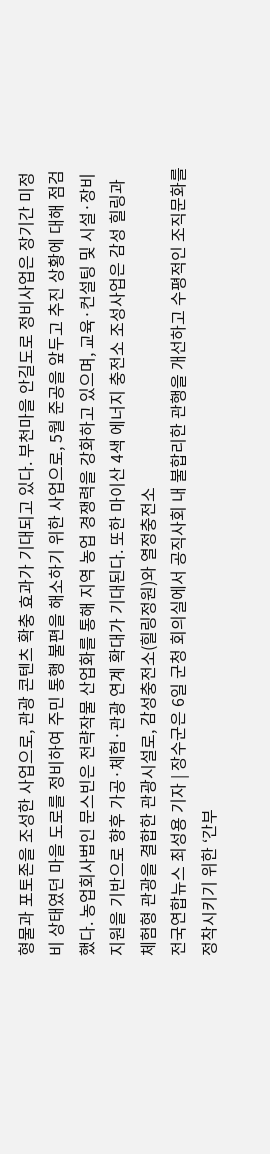형물과 포토존을 조성한 사업으로, 관광 콘텐츠 확충 효과가 기대되고 있다. 부천마을 안길도로 정비사업은 장기간 미정비 상태였던 마을 도로를 정비하여 주민 통행 불편을 해소하기 위한 사업으로, 5월 준공을 앞두고 추진 상황에 대해 점검했다. 농업회사법인 문스빈은 전략작물 산업화를 통해 지역 농업 경쟁력을 강화하고 있으며, 교육·컨설팅 및 시설·장비 지원을 기반으로 향후 가공·체험·관광 연계 확대가 기대된다. 또한 마이산 4색 에너지 충전소 조성사업은 감성 힐링과 체험형 관광을 결합한 관광시설로, 감성충전소(힐링정원)와 열정충전소
전국연합뉴스 최성용 기자 | 장수군은 6일 군청 회의실에서 공직사회 내 불합리한 관행을 개선하고 수평적인 조직문화를 정착시키기 위한 ‘간부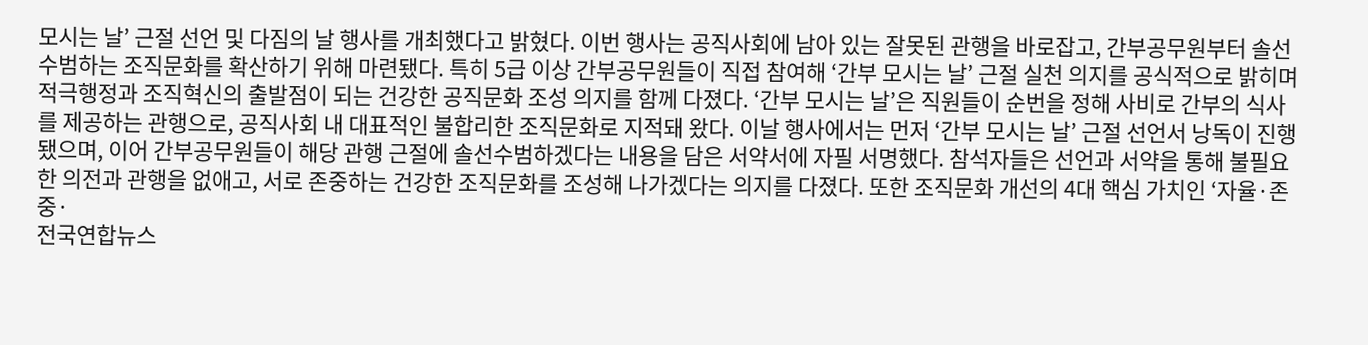모시는 날’ 근절 선언 및 다짐의 날 행사를 개최했다고 밝혔다. 이번 행사는 공직사회에 남아 있는 잘못된 관행을 바로잡고, 간부공무원부터 솔선수범하는 조직문화를 확산하기 위해 마련됐다. 특히 5급 이상 간부공무원들이 직접 참여해 ‘간부 모시는 날’ 근절 실천 의지를 공식적으로 밝히며 적극행정과 조직혁신의 출발점이 되는 건강한 공직문화 조성 의지를 함께 다졌다. ‘간부 모시는 날’은 직원들이 순번을 정해 사비로 간부의 식사를 제공하는 관행으로, 공직사회 내 대표적인 불합리한 조직문화로 지적돼 왔다. 이날 행사에서는 먼저 ‘간부 모시는 날’ 근절 선언서 낭독이 진행됐으며, 이어 간부공무원들이 해당 관행 근절에 솔선수범하겠다는 내용을 담은 서약서에 자필 서명했다. 참석자들은 선언과 서약을 통해 불필요한 의전과 관행을 없애고, 서로 존중하는 건강한 조직문화를 조성해 나가겠다는 의지를 다졌다. 또한 조직문화 개선의 4대 핵심 가치인 ‘자율·존중·
전국연합뉴스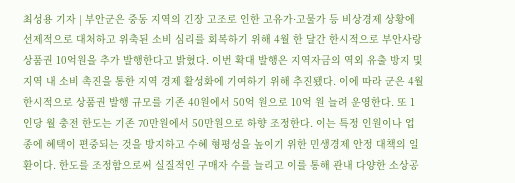최성용 기자 | 부안군은 중동 지역의 긴장 고조로 인한 고유가·고물가 등 비상경제 상황에 선제적으로 대처하고 위축된 소비 심리를 회복하기 위해 4월 한 달간 한시적으로 부안사랑상품권 10억원을 추가 발행한다고 밝혔다. 이번 확대 발행은 지역자금의 역외 유출 방지 및 지역 내 소비 촉진을 통한 지역 경제 활성화에 기여하기 위해 추진됐다. 이에 따라 군은 4월 한시적으로 상품권 발행 규모를 기존 40원에서 50억 원으로 10억 원 늘려 운영한다. 또 1인당 월 충전 한도는 기존 70만원에서 50만원으로 하향 조정한다. 이는 특정 인원이나 업종에 혜택이 편중되는 것을 방지하고 수혜 형평성을 높이기 위한 민생경제 안정 대책의 일환이다. 한도를 조정함으로써 실질적인 구매자 수를 늘리고 이를 통해 관내 다양한 소상공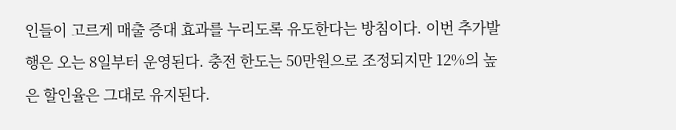인들이 고르게 매출 증대 효과를 누리도록 유도한다는 방침이다. 이번 추가발행은 오는 8일부터 운영된다. 충전 한도는 50만원으로 조정되지만 12%의 높은 할인율은 그대로 유지된다.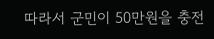따라서 군민이 50만원을 충전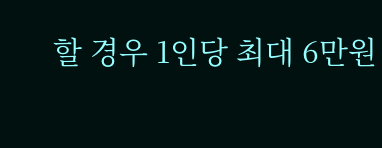할 경우 1인당 최대 6만원